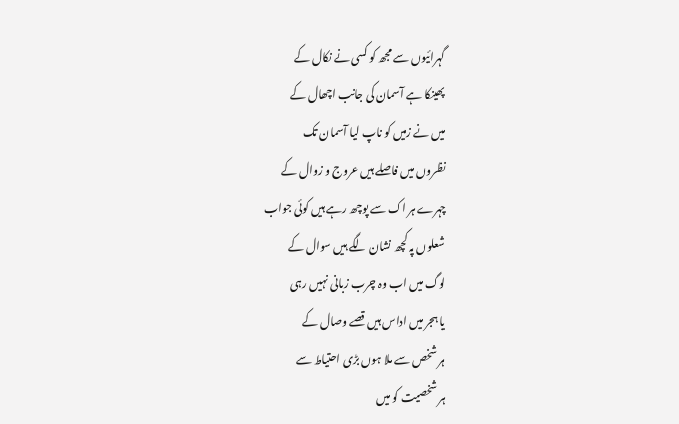گہرائیوں سے مجھ کو کسی نے نکال کے
پھینکا ہے آسمان کی جانب اچھال کے
میں نے زمیں کو ناپ لیا آسمان تک
نظروں میں فاصلے ہیں عروج و زوال کے
چہرے ہر اک سے پوچھ رہے ہیں کوئی جواب
شعلوں پہ کچھ نشان لگے ہیں سوال کے
لوگ میں اب وہ چرب زبانی نہیں رہی
یا ہجر میں اداس ہیں قصے وصال کے
ہر شخص سے ملا ہوں بڑی احتیاط سے
ہر شخصیت کو میں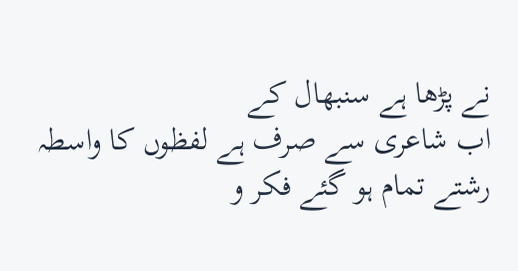نے پڑھا ہے سنبھال کے
اب شاعری سے صرف ہے لفظوں کا واسطہ
رشتے تمام ہو گئے فکر و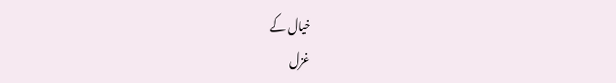خیال کے
غزل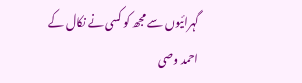گہرائیوں سے مجھ کو کسی نے نکال کے
احمد وصی